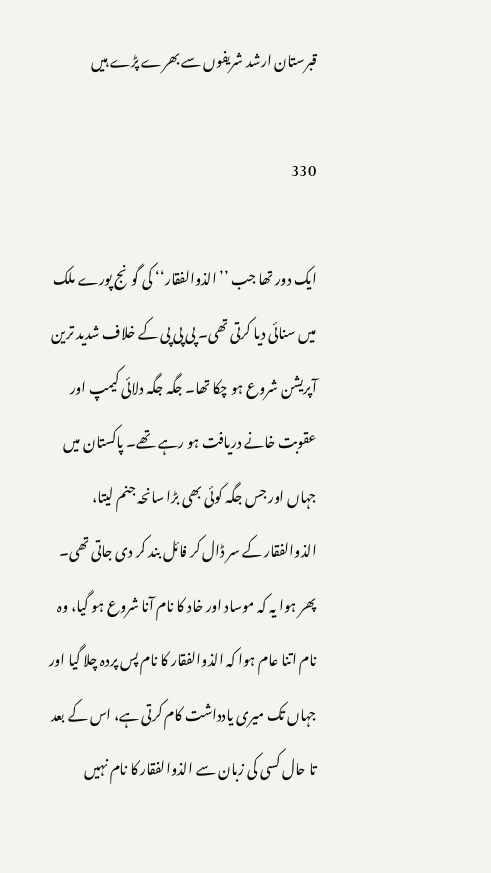قبرستان ارشد شریفوں سے بھرے پڑے ہیں

330

ایک دور تھا جب ’’الذوالفقار‘‘ کی گونج پورے ملک میں سنائی دیا کرتی تھی۔ پی پی پی کے خلاف شدید ترین آپریشن شروع ہو چکا تھا۔ جگہ جگہ دلائی کیمپ اور عقوبت خانے دریافت ہو رہے تھے۔ پاکستان میں جہاں اور جس جگہ کوئی بھی بڑا سانحہ جنم لیتا، الذوالفقار کے سر ڈال کر فائل بند کر دی جاتی تھی۔ پھر ہوا یہ کہ موساد اور خاد کا نام آنا شروع ہو گیا، وہ نام اتنا عام ہوا کہ الذوالفقار کا نام پس پردہ چلا گیا اور جہاں تک میری یادداشت کام کرتی ہے، اس کے بعد تا حال کسی کی زبان سے الذوالفقار کا نام نہیں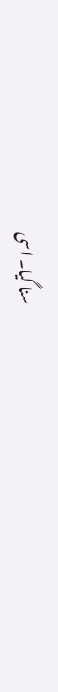سنا گیا۔ اسی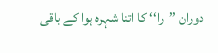دوران ’’را‘‘ کا اتنا شہرہ ہوا کے باقی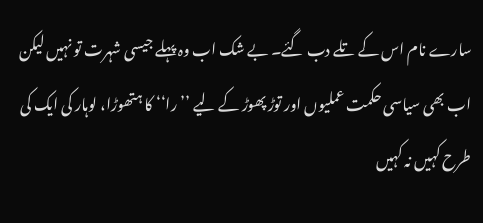سارے نام اس کے تلے دب گئے۔ بے شک اب وہ پہلے جیسی شہرت تو نہیں لیکن اب بھی سیاسی حکمت عملیوں اور توڑ پھوڑ کے لیے ’’را‘‘ کا ہتھوڑا، لوہار کی ایک کی طرح کہیں نہ کہیں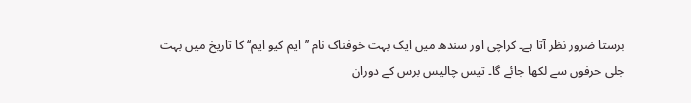برستا ضرور نظر آتا ہے۔ کراچی اور سندھ میں ایک بہت خوفناک نام ’’ایم کیو ایم‘‘ کا تاریخ میں بہت جلی حرفوں سے لکھا جائے گا۔ تیس چالیس برس کے دوران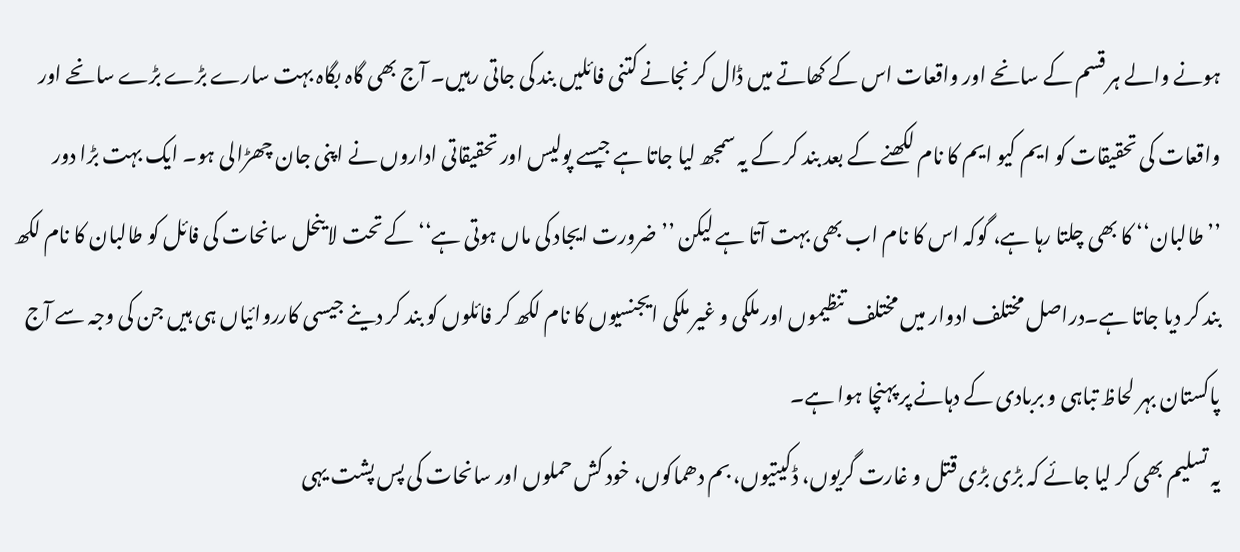ہونے والے ہر قسم کے سانحے اور واقعات اس کے کھاتے میں ڈال کر نجانے کتنی فائلیں بند کی جاتی رہیں۔ آج بھی گاہ بگاہ بہت سارے بڑے بڑے سانحے اور واقعات کی تحقیقات کو ایم کیو ایم کا نام لکھنے کے بعد بند کر کے یہ سمجھ لیا جاتا ہے جیسے پولیس اور تحقیقاتی اداروں نے اپنی جان چھڑالی ہو۔ ایک بہت بڑا دور ’’طالبان‘‘ کا بھی چلتا رہا ہے، گوکہ اس کا نام اب بھی بہت آتا ہے لیکن ’’ضرورت ایجاد کی ماں ہوتی ہے‘‘ کے تحت لا ینحل سانحات کی فائل کو طالبان کا نام لکھ بند کر دیا جاتا ہے۔دراصل مختلف ادوار میں مختلف تنظیموں اور ملکی و غیر ملکی ایجنسیوں کا نام لکھ کر فائلوں کو بند کر دینے جیسی کارروائیاں ہی ہیں جن کی وجہ سے آج پاکستان بہر لحاظ تباہی و بربادی کے دہانے پر پہنچا ہوا ہے۔
یہ تسلیم بھی کر لیا جائے کہ بڑی بڑی قتل و غارت گریوں، ڈکیتیوں، بم دھماکوں، خود کش حملوں اور سانحات کی پس پشت یہی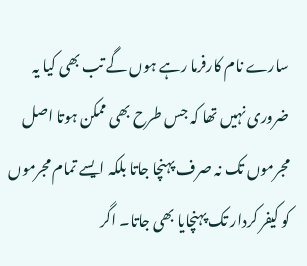سارے نام کارفرما رہے ہوں گے تب بھی کیا یہ ضروری نہیں تھا کہ جس طرح بھی ممکن ہوتا اصل مجرموں تک نہ صرف پہنچا جاتا بلکہ ایسے تمام مجرموں کو کیفر کردار تک پہنچایا بھی جاتا۔ اگر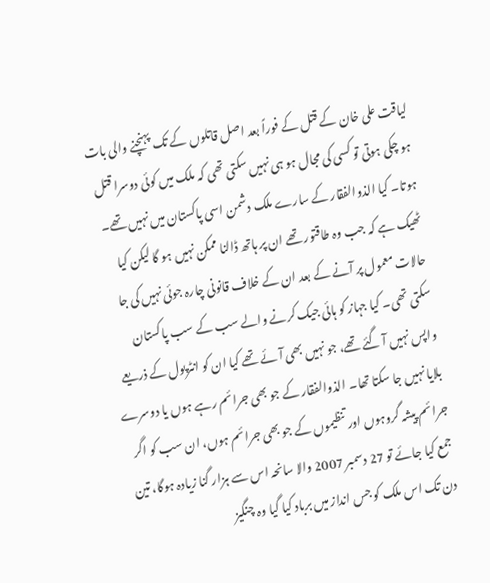لیاقت علی خان کے قتل کے فوراً بعد اصل قاتلوں کے تک پہنچنے والی بات ہو چکی ہوتی تو کسی کی مجال ہو ہی نہیں سکتی تھی کہ ملک میں کوئی دوسرا قتل ہوتا۔ کیا الذوالفقار کے سارے ملک دشمن اسی پاکستان میں نہیں تھے۔ ٹھیک ہے کہ جب وہ طاقتور تھے ان پر ہاتھ ڈالنا ممکن نہیں ہو گا لیکن کیا حالات معمول پر آنے کے بعد ان کے خلاف قانونی چارہ جوئی نہیں کی جا سکتی تھی۔ کیا جہاز کو ہائی جیک کرنے والے سب کے سب پاکستان واپس نہیں آ گئے تھے، جو نہیں بھی آئے تھے کیا ان کو انٹرپول کے ذریعے بلایا نہیں جا سکتا تھا۔ الذوالفقار کے جو بھی جرائم رہے ہوں یا دوسرے جرائم پیشہ گروہوں اور تنظیموں کے جو بھی جرائم ہوں، ان سب کو اگر جمع کیا جائے تو 27 دسمبر 2007 والا سانحہ اس سے ہزار گنا زیادہ ہوگا، تین دن تک اس ملک کو جس انداز میں برباد کیا گیا وہ چنگیز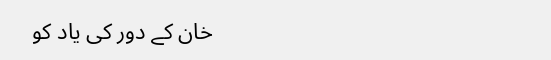خان کے دور کی یاد کو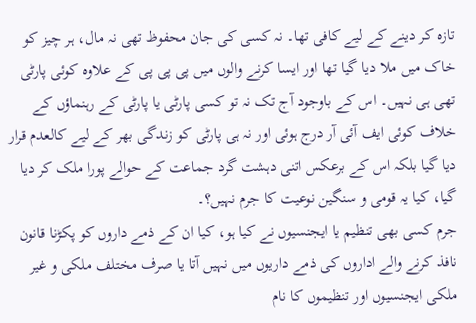تازہ کر دینے کے لیے کافی تھا۔ نہ کسی کی جان محفوظ تھی نہ مال، ہر چیز کو خاک میں ملا دیا گیا تھا اور ایسا کرنے والوں میں پی پی پی کے علاوہ کوئی پارٹی تھی ہی نہیں۔ اس کے باوجود آج تک نہ تو کسی پارٹی یا پارٹی کے رہنماؤں کے خلاف کوئی ایف آئی آر درج ہوئی اور نہ ہی پارٹی کو زندگی بھر کے لیے کالعدم قرار دیا گیا بلکہ اس کے برعکس اتنی دہشت گرد جماعت کے حوالے پورا ملک کر دیا گیا، کیا یہ قومی و سنگین نوعیت کا جرم نہیں؟۔
جرم کسی بھی تنظیم یا ایجنسیوں نے کیا ہو، کیا ان کے ذمے داروں کو پکڑنا قانون نافذ کرنے والے اداروں کی ذمے داریوں میں نہیں آتا یا صرف مختلف ملکی و غیر ملکی ایجنسیوں اور تنظیموں کا نام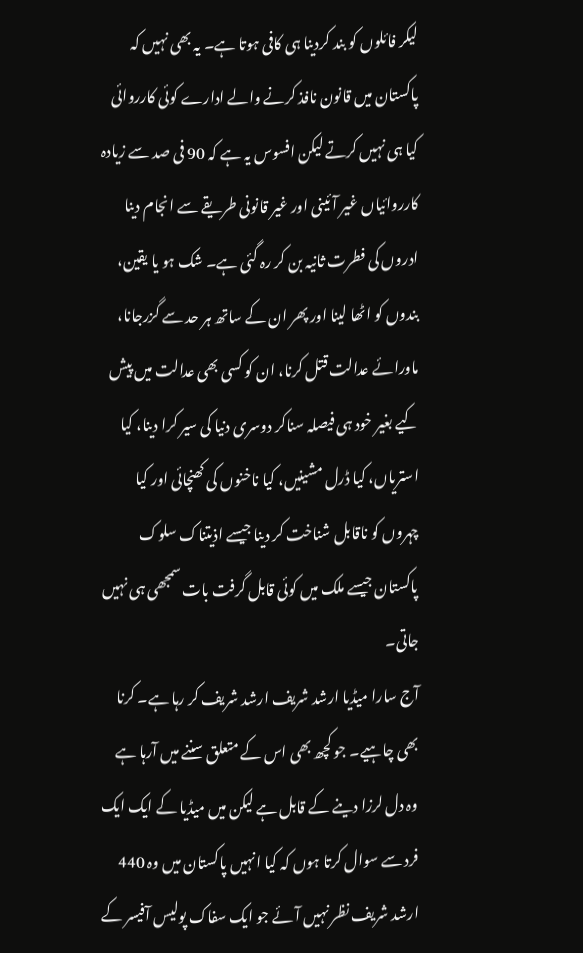لیکر فائلوں کو بند کردینا ہی کافی ہوتا ہے۔ یہ بھی نہیں کہ پاکستان میں قانون نافذ کرنے والے ادارے کوئی کارروائی کیا ہی نہیں کرتے لیکن افسوس یہ ہے کہ 90 فی صد سے زیادہ کارروائیاں غیر آئینی اور غیر قانونی طریقے سے انجام دینا ادروں کی فطرت ثانیہ بن کر رہ گئی ہے۔ شک ہو یا یقین، بندوں کو اٹھا لینا اور پھر ان کے ساتھ ہر حد سے گزرجانا، ماورائے عدالت قتل کرنا، ان کو کسی بھی عدالت میں پیش کیے بغیر خود ہی فیصلہ سناکر دوسری دنیا کی سیر کرا دینا، کیا استریاں، کیا ڈرل مشینیں، کیا ناخنوں کی کھنچائی اور کیا چہروں کو ناقابل شناخت کر دینا جیسے اذیتناک سلوک پاکستان جیسے ملک میں کوئی قابل گرفت بات سمجھی ہی نہیں جاتی۔
آج سارا میڈیا ارشد شریف ارشد شریف کر رہا ہے۔ کرنا بھی چاہیے۔ جو کچھ بھی اس کے متعلق سننے میں آرہا ہے وہ دل لرزا دینے کے قابل ہے لیکن میں میڈیا کے ایک ایک فرد سے سوال کرتا ہوں کہ کیا انہیں پاکستان میں وہ 440 ارشد شریف نظر نہیں آئے جو ایک سفاک پولیس آفیسر کے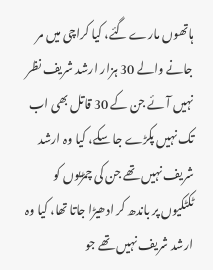ہاتھوں مارے گئے، کیا کراچی میں مر جانے والے 30 ہزار ارشد شریف نظر نہیں آئے جن کے 30 قاتل بھی اب تک نہیں پکڑے جا سکے، کیا وہ ارشد شریف نہیں تھے جن کی چمڑیوں کو ٹکٹکیوں پر باندھ کر ادھیڑا جاتا تھا، کیا وہ ارشد شریف نہیں تھے جو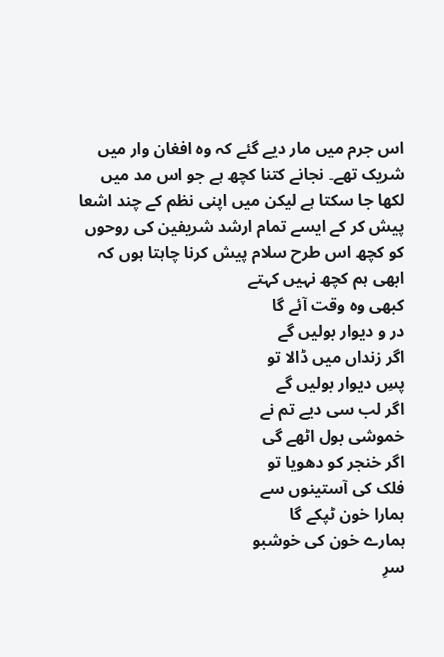اس جرم میں مار دیے گئے کہ وہ افغان وار میں شریک تھے۔ نجانے کتنا کچھ ہے جو اس مد میں لکھا جا سکتا ہے لیکن میں اپنی نظم کے چند اشعا پیش کر کے ایسے تمام ارشد شریفین کی روحوں کو کچھ اس طرح سلام پیش کرنا چاہتا ہوں کہ
ابھی ہم کچھ نہیں کہتے
کبھی وہ وقت آئے گا
در و دیوار بولیں گے
اگر زنداں میں ڈالا تو
پسِ دیوار بولیں گے
اگر لب سی دیے تم نے
خموشی بول اٹھے گی
اگر خنجر کو دھویا تو
فلک کی آستینوں سے
ہمارا خون ٹپکے گا
ہمارے خون کی خوشبو
سرِ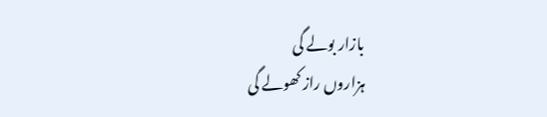بازار بولے گی
ہزاروں راز کھولے گی